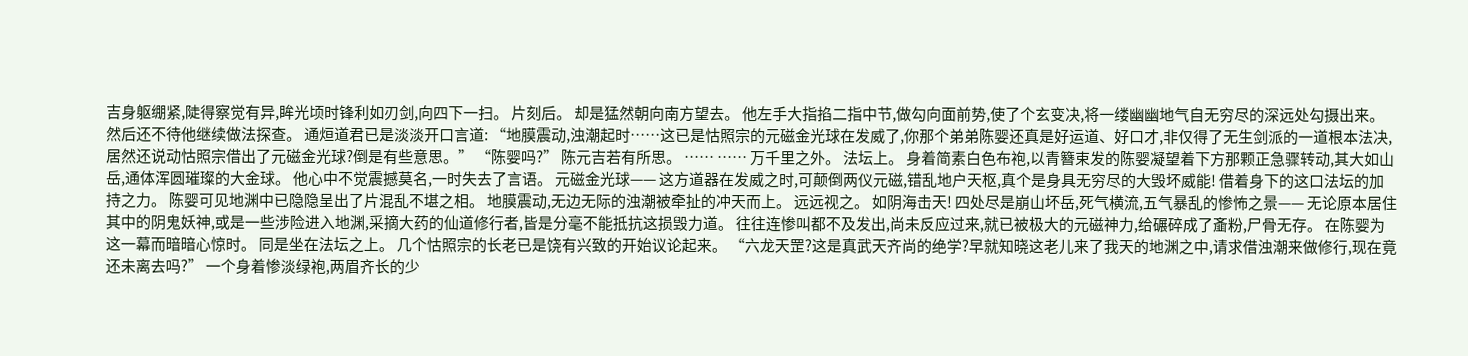吉身躯绷紧,陡得察觉有异,眸光顷时锋利如刃剑,向四下一扫。 片刻后。 却是猛然朝向南方望去。 他左手大指掐二指中节,做勾向面前势,使了个玄变决,将一缕幽幽地气自无穷尽的深远处勾摄出来。 然后还不待他继续做法探查。 通烜道君已是淡淡开口言道: “地膜震动,浊潮起时……这已是怙照宗的元磁金光球在发威了,你那个弟弟陈婴还真是好运道、好口才,非仅得了无生剑派的一道根本法决,居然还说动怙照宗借出了元磁金光球?倒是有些意思。” “陈婴吗?” 陈元吉若有所思。 …… …… 万千里之外。 法坛上。 身着简素白色布袍,以青簪束发的陈婴凝望着下方那颗正急骤转动,其大如山岳,通体浑圆璀璨的大金球。 他心中不觉震撼莫名,一时失去了言语。 元磁金光球—— 这方道器在发威之时,可颠倒两仪元磁,错乱地户天枢,真个是身具无穷尽的大毁坏威能! 借着身下的这口法坛的加持之力。 陈婴可见地渊中已隐隐呈出了片混乱不堪之相。 地膜震动,无边无际的浊潮被牵扯的冲天而上。 远远视之。 如阴海击天! 四处尽是崩山坏岳,死气横流,五气暴乱的惨怖之景—— 无论原本居住其中的阴鬼妖神,或是一些涉险进入地渊,采摘大药的仙道修行者,皆是分毫不能抵抗这损毁力道。 往往连惨叫都不及发出,尚未反应过来,就已被极大的元磁神力,给碾碎成了齑粉,尸骨无存。 在陈婴为这一幕而暗暗心惊时。 同是坐在法坛之上。 几个怙照宗的长老已是饶有兴致的开始议论起来。 “六龙天罡?这是真武天齐尚的绝学?早就知晓这老儿来了我天的地渊之中,请求借浊潮来做修行,现在竟还未离去吗?” 一个身着惨淡绿袍,两眉齐长的少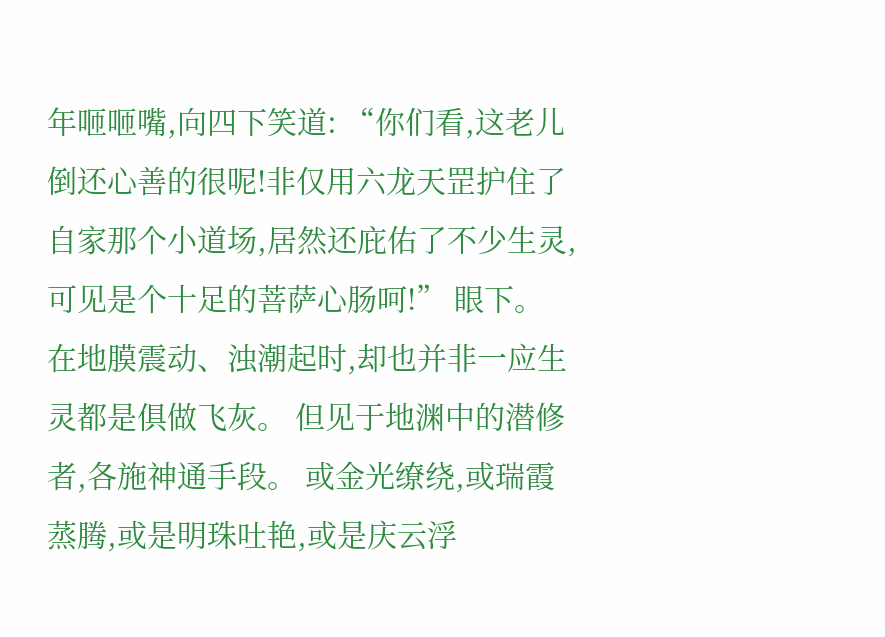年咂咂嘴,向四下笑道: “你们看,这老儿倒还心善的很呢!非仅用六龙天罡护住了自家那个小道场,居然还庇佑了不少生灵,可见是个十足的菩萨心肠呵!” 眼下。 在地膜震动、浊潮起时,却也并非一应生灵都是俱做飞灰。 但见于地渊中的潜修者,各施神通手段。 或金光缭绕,或瑞霞蒸腾,或是明珠吐艳,或是庆云浮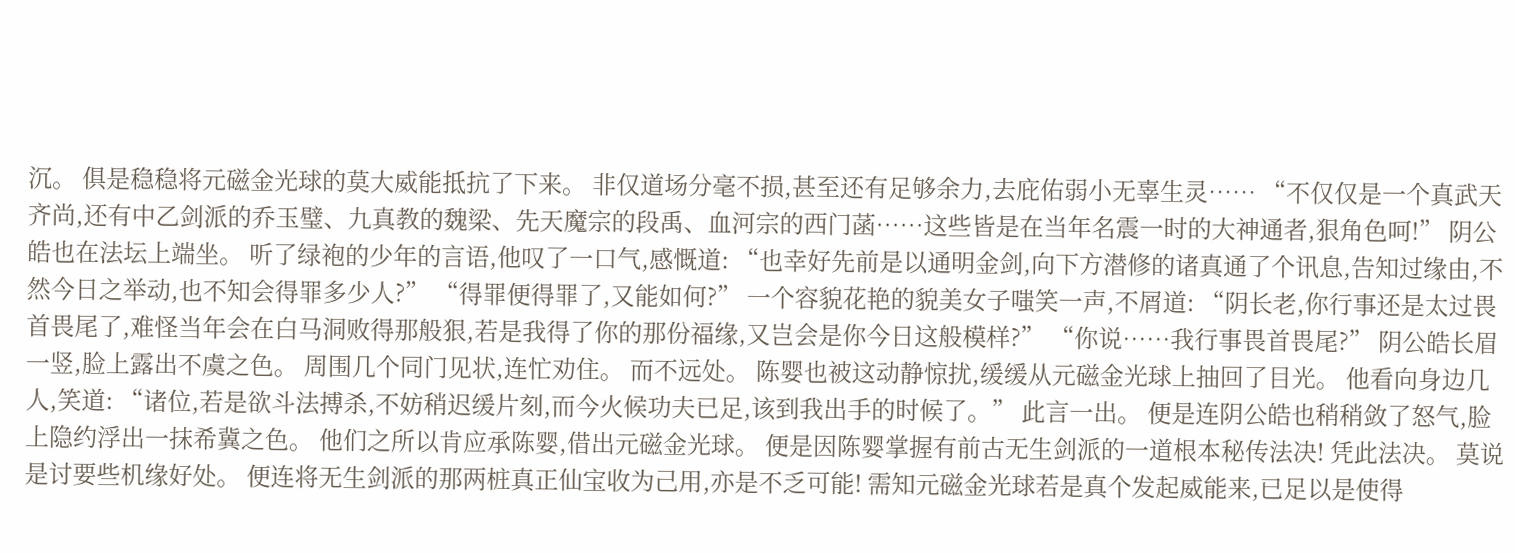沉。 俱是稳稳将元磁金光球的莫大威能抵抗了下来。 非仅道场分毫不损,甚至还有足够余力,去庇佑弱小无辜生灵…… “不仅仅是一个真武天齐尚,还有中乙剑派的乔玉璧、九真教的魏梁、先天魔宗的段禹、血河宗的西门菡……这些皆是在当年名震一时的大神通者,狠角色呵!” 阴公皓也在法坛上端坐。 听了绿袍的少年的言语,他叹了一口气,感慨道: “也幸好先前是以通明金剑,向下方潜修的诸真通了个讯息,告知过缘由,不然今日之举动,也不知会得罪多少人?” “得罪便得罪了,又能如何?” 一个容貌花艳的貌美女子嗤笑一声,不屑道: “阴长老,你行事还是太过畏首畏尾了,难怪当年会在白马洞败得那般狠,若是我得了你的那份福缘,又岂会是你今日这般模样?” “你说……我行事畏首畏尾?” 阴公皓长眉一竖,脸上露出不虞之色。 周围几个同门见状,连忙劝住。 而不远处。 陈婴也被这动静惊扰,缓缓从元磁金光球上抽回了目光。 他看向身边几人,笑道: “诸位,若是欲斗法搏杀,不妨稍迟缓片刻,而今火候功夫已足,该到我出手的时候了。” 此言一出。 便是连阴公皓也稍稍敛了怒气,脸上隐约浮出一抹希冀之色。 他们之所以肯应承陈婴,借出元磁金光球。 便是因陈婴掌握有前古无生剑派的一道根本秘传法决! 凭此法决。 莫说是讨要些机缘好处。 便连将无生剑派的那两桩真正仙宝收为己用,亦是不乏可能! 需知元磁金光球若是真个发起威能来,已足以是使得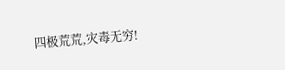四极荒荒,灾毒无穷!